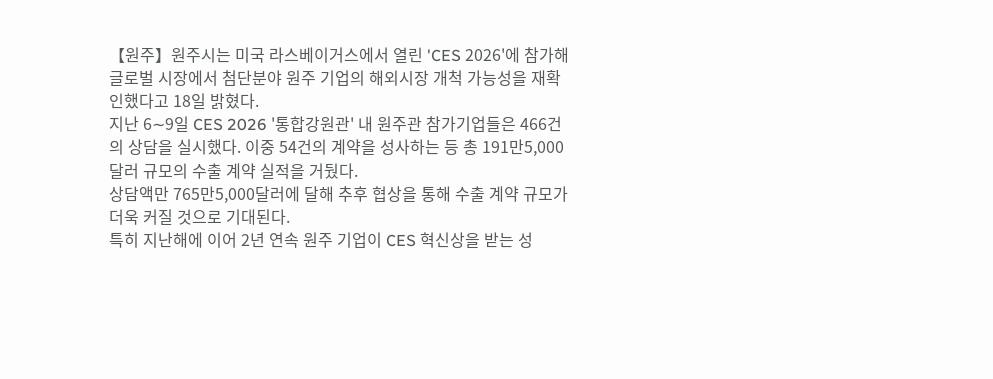【원주】원주시는 미국 라스베이거스에서 열린 'CES 2026'에 참가해 글로벌 시장에서 첨단분야 원주 기업의 해외시장 개척 가능성을 재확인했다고 18일 밝혔다.
지난 6∼9일 CES 2026 '통합강원관' 내 원주관 참가기업들은 466건의 상담을 실시했다. 이중 54건의 계약을 성사하는 등 총 191만5,000달러 규모의 수출 계약 실적을 거뒀다.
상담액만 765만5,000달러에 달해 추후 협상을 통해 수출 계약 규모가 더욱 커질 것으로 기대된다.
특히 지난해에 이어 2년 연속 원주 기업이 CES 혁신상을 받는 성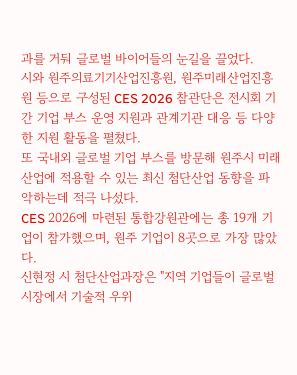과를 거둬 글로벌 바이어들의 눈길을 끌었다.
시와 원주의료기기산업진흥원, 원주미래산업진흥원 등으로 구성된 CES 2026 참관단은 전시회 기간 기업 부스 운영 지원과 관계기관 대응 등 다양한 지원 활동을 펼쳤다.
또 국내외 글로벌 기업 부스를 방문해 원주시 미래 산업에 적용할 수 있는 최신 첨단산업 동향을 파악하는데 적극 나섰다.
CES 2026에 마련된 통합강원관에는 총 19개 기업이 참가했으며, 원주 기업이 8곳으로 가장 많았다.
신현정 시 첨단산업과장은 "지역 기업들이 글로벌 시장에서 기술적 우위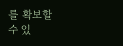를 확보할 수 있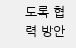도록 협력 방안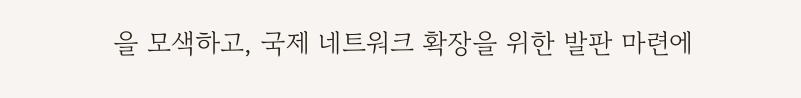을 모색하고, 국제 네트워크 확장을 위한 발판 마련에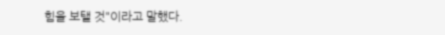힘을 보탤 것"이라고 말했다.